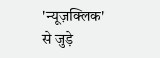'न्यूज़क्लिक' से जुड़े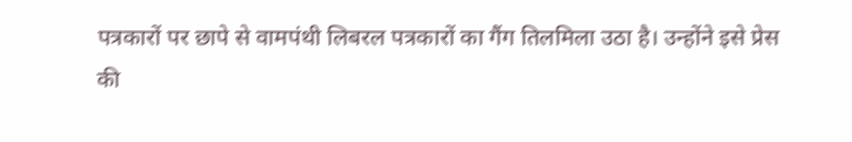पत्रकारों पर छापे से वामपंथी लिबरल पत्रकारों का गैंग तिलमिला उठा है। उन्होंने इसे प्रेस की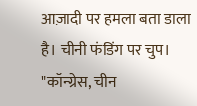आज़ादी पर हमला बता डाला है। चीनी फंडिंग पर चुप।
"कॉन्ग्रेस, चीन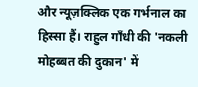और न्यूज़क्लिक एक गर्भनाल का हिस्सा हैं। राहुल गाँधी की 'नकली मोहब्बत की दुकान' में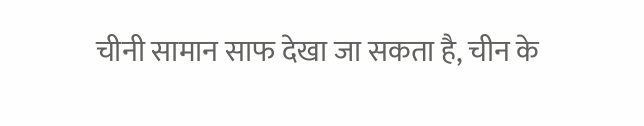चीनी सामान साफ देखा जा सकता है, चीन के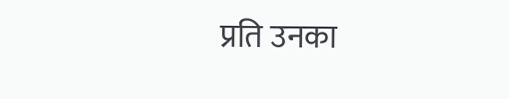प्रति उनका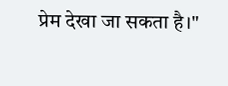प्रेम देखा जा सकता है।"